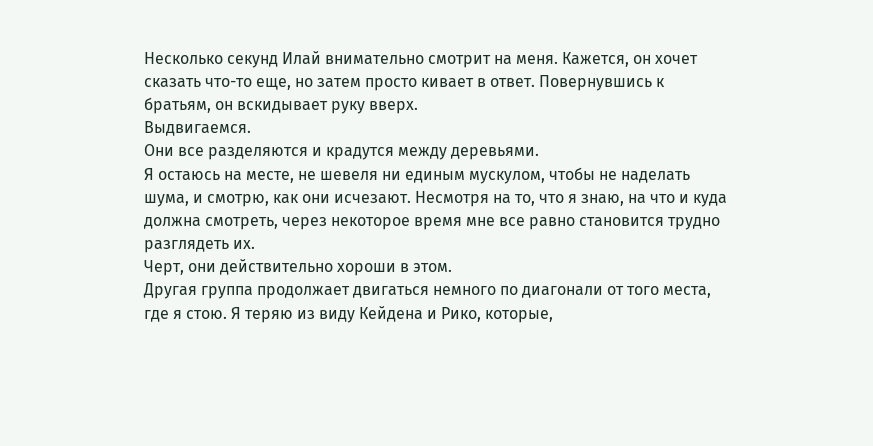Несколько секунд Илай внимательно смотрит на меня. Кажется, он хочет сказать что-то еще, но затем просто кивает в ответ. Повернувшись к братьям, он вскидывает руку вверх.
Выдвигаемся.
Они все разделяются и крадутся между деревьями.
Я остаюсь на месте, не шевеля ни единым мускулом, чтобы не наделать шума, и смотрю, как они исчезают. Несмотря на то, что я знаю, на что и куда должна смотреть, через некоторое время мне все равно становится трудно разглядеть их.
Черт, они действительно хороши в этом.
Другая группа продолжает двигаться немного по диагонали от того места, где я стою. Я теряю из виду Кейдена и Рико, которые,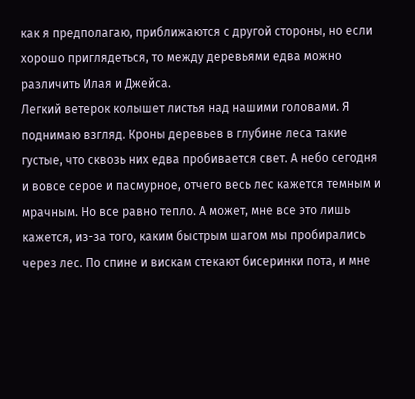как я предполагаю, приближаются с другой стороны, но если хорошо приглядеться, то между деревьями едва можно различить Илая и Джейса.
Легкий ветерок колышет листья над нашими головами. Я поднимаю взгляд. Кроны деревьев в глубине леса такие густые, что сквозь них едва пробивается свет. А небо сегодня и вовсе серое и пасмурное, отчего весь лес кажется темным и мрачным. Но все равно тепло. А может, мне все это лишь кажется, из-за того, каким быстрым шагом мы пробирались через лес. По спине и вискам стекают бисеринки пота, и мне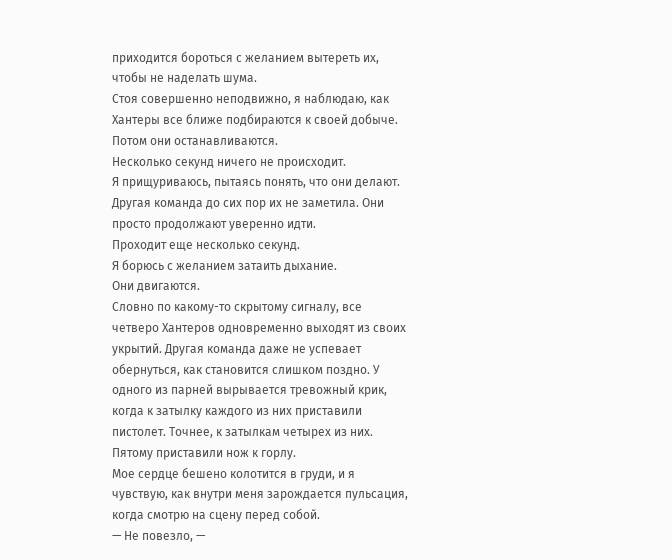приходится бороться с желанием вытереть их, чтобы не наделать шума.
Стоя совершенно неподвижно, я наблюдаю, как Хантеры все ближе подбираются к своей добыче.
Потом они останавливаются.
Несколько секунд ничего не происходит.
Я прищуриваюсь, пытаясь понять, что они делают.
Другая команда до сих пор их не заметила. Они просто продолжают уверенно идти.
Проходит еще несколько секунд.
Я борюсь с желанием затаить дыхание.
Они двигаются.
Словно по какому-то скрытому сигналу, все четверо Хантеров одновременно выходят из своих укрытий. Другая команда даже не успевает обернуться, как становится слишком поздно. У одного из парней вырывается тревожный крик, когда к затылку каждого из них приставили пистолет. Точнее, к затылкам четырех из них. Пятому приставили нож к горлу.
Мое сердце бешено колотится в груди, и я чувствую, как внутри меня зарождается пульсация, когда смотрю на сцену перед собой.
— Не повезло, —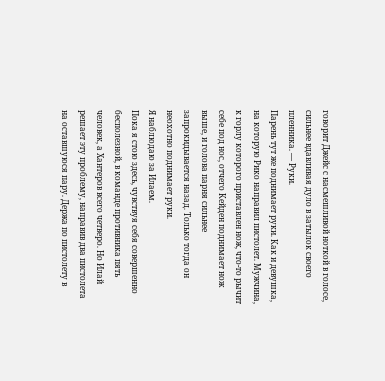говорит Джейс с насмешливой ноткой в голосе, сильнее вдавливая дуло в затылок своего пленника. — Руки.
Парень тут же поднимает руки. Как и девушка, на которую Рико направил пистолет. Мужчина, к горлу которого приставлен нож, что-то рычит себе под нос, отчего Кейден поднимает нож выше, и голова парня сильнее запрокидывается назад. Только тогда он неохотно поднимает руки.
Я наблюдаю за Илаем.
Пока я стою здесь, чувствуя себя совершенно бесполезной, в команде противника пять человек, а Хантеров всего четверо. Но Илай решает эту проблему, направив два пистолета на оставшуюся пару. Держа по пистолету в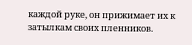каждой руке, он прижимает их к затылкам своих пленников.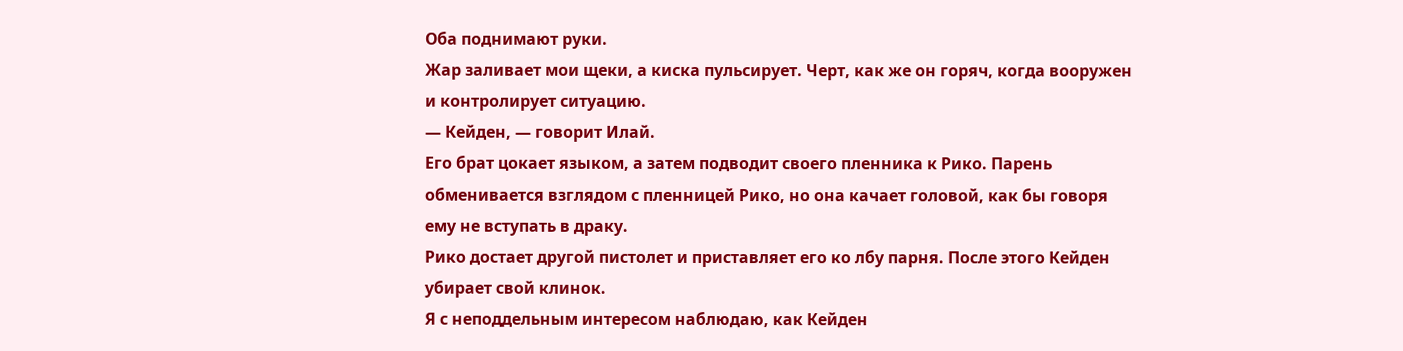Оба поднимают руки.
Жар заливает мои щеки, а киска пульсирует. Черт, как же он горяч, когда вооружен и контролирует ситуацию.
— Кейден, — говорит Илай.
Его брат цокает языком, а затем подводит своего пленника к Рико. Парень обменивается взглядом с пленницей Рико, но она качает головой, как бы говоря ему не вступать в драку.
Рико достает другой пистолет и приставляет его ко лбу парня. После этого Кейден убирает свой клинок.
Я с неподдельным интересом наблюдаю, как Кейден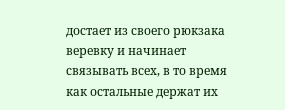достает из своего рюкзака веревку и начинает связывать всех, в то время как остальные держат их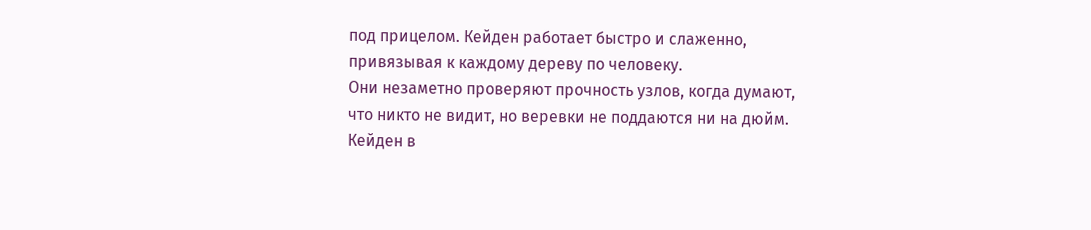под прицелом. Кейден работает быстро и слаженно, привязывая к каждому дереву по человеку.
Они незаметно проверяют прочность узлов, когда думают, что никто не видит, но веревки не поддаются ни на дюйм. Кейден в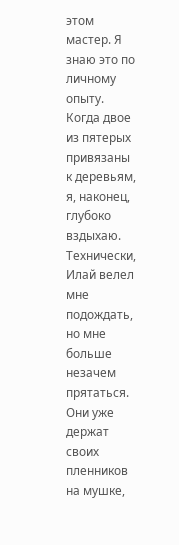этом мастер. Я знаю это по личному опыту.
Когда двое из пятерых привязаны к деревьям, я, наконец, глубоко вздыхаю. Технически, Илай велел мне подождать, но мне больше незачем прятаться. Они уже держат своих пленников на мушке,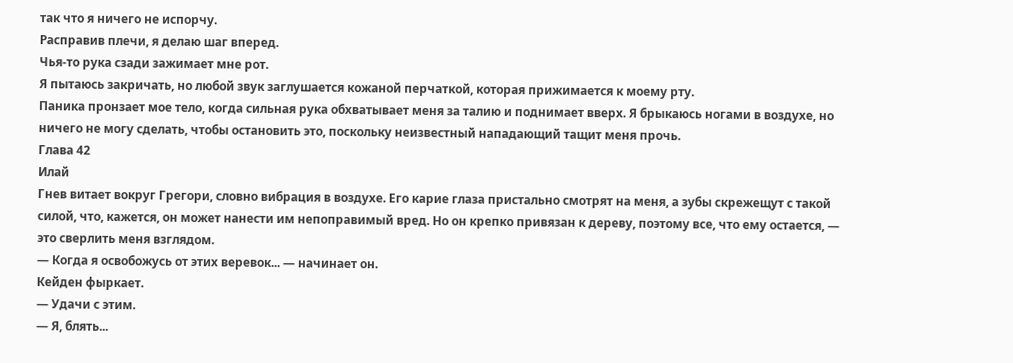так что я ничего не испорчу.
Расправив плечи, я делаю шаг вперед.
Чья-то рука сзади зажимает мне рот.
Я пытаюсь закричать, но любой звук заглушается кожаной перчаткой, которая прижимается к моему рту.
Паника пронзает мое тело, когда сильная рука обхватывает меня за талию и поднимает вверх. Я брыкаюсь ногами в воздухе, но ничего не могу сделать, чтобы остановить это, поскольку неизвестный нападающий тащит меня прочь.
Глава 42
Илай
Гнев витает вокруг Грегори, словно вибрация в воздухе. Его карие глаза пристально смотрят на меня, а зубы скрежещут с такой силой, что, кажется, он может нанести им непоправимый вред. Но он крепко привязан к дереву, поэтому все, что ему остается, — это сверлить меня взглядом.
— Когда я освобожусь от этих веревок... — начинает он.
Кейден фыркает.
— Удачи с этим.
— Я, блять...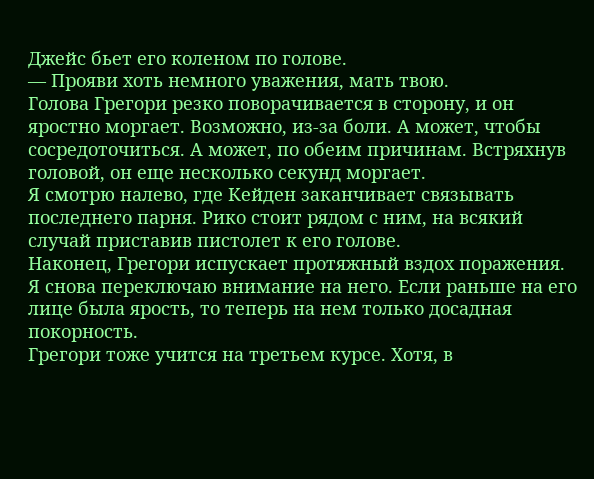Джейс бьет его коленом по голове.
— Прояви хоть немного уважения, мать твою.
Голова Грегори резко поворачивается в сторону, и он яростно моргает. Возможно, из-за боли. А может, чтобы сосредоточиться. А может, по обеим причинам. Встряхнув головой, он еще несколько секунд моргает.
Я смотрю налево, где Кейден заканчивает связывать последнего парня. Рико стоит рядом с ним, на всякий случай приставив пистолет к его голове.
Наконец, Грегори испускает протяжный вздох поражения. Я снова переключаю внимание на него. Если раньше на его лице была ярость, то теперь на нем только досадная покорность.
Грегори тоже учится на третьем курсе. Хотя, в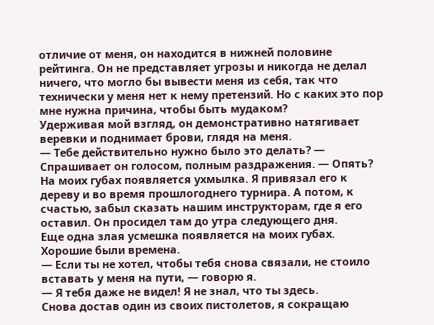отличие от меня, он находится в нижней половине рейтинга. Он не представляет угрозы и никогда не делал ничего, что могло бы вывести меня из себя, так что технически у меня нет к нему претензий. Но с каких это пор мне нужна причина, чтобы быть мудаком?
Удерживая мой взгляд, он демонстративно натягивает веревки и поднимает брови, глядя на меня.
— Тебе действительно нужно было это делать? — Спрашивает он голосом, полным раздражения. — Опять?
На моих губах появляется ухмылка. Я привязал его к дереву и во время прошлогоднего турнира. А потом, к счастью, забыл сказать нашим инструкторам, где я его оставил. Он просидел там до утра следующего дня.
Еще одна злая усмешка появляется на моих губах. Хорошие были времена.
— Если ты не хотел, чтобы тебя снова связали, не стоило вставать у меня на пути, — говорю я.
— Я тебя даже не видел! Я не знал, что ты здесь.
Снова достав один из своих пистолетов, я сокращаю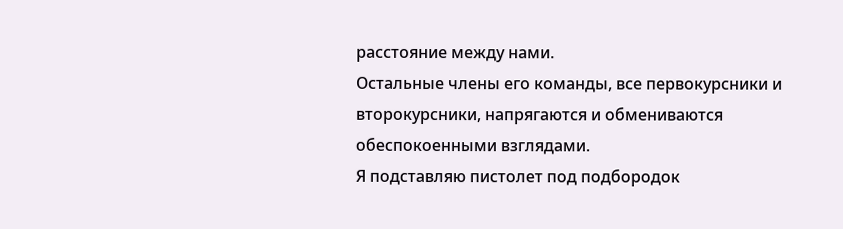расстояние между нами.
Остальные члены его команды, все первокурсники и второкурсники, напрягаются и обмениваются обеспокоенными взглядами.
Я подставляю пистолет под подбородок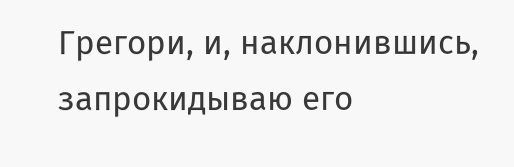Грегори, и, наклонившись, запрокидываю его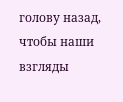голову назад, чтобы наши взгляды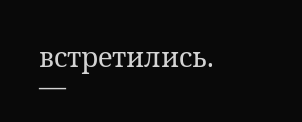встретились.
—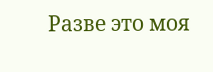Разве это моя